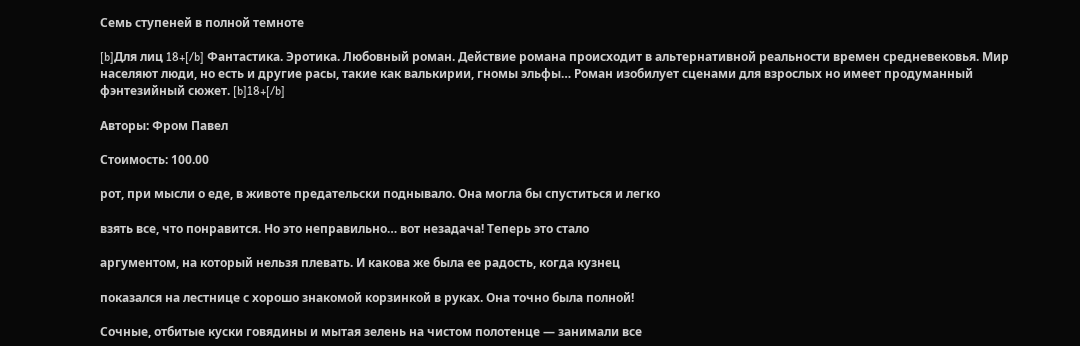Семь ступеней в полной темноте

[b]Для лиц 18+[/b] Фантастика. Эротика. Любовный роман. Действие романа происходит в альтернативной реальности времен средневековья. Мир населяют люди, но есть и другие расы, такие как валькирии, гномы эльфы… Роман изобилует сценами для взрослых но имеет продуманный фэнтезийный сюжет. [b]18+[/b]

Авторы: Фром Павел

Стоимость: 100.00

рот, при мысли о еде, в животе предательски поднывало. Она могла бы спуститься и легко

взять все, что понравится. Но это неправильно… вот незадача! Теперь это стало

аргументом, на который нельзя плевать. И какова же была ее радость, когда кузнец

показался на лестнице с хорошо знакомой корзинкой в руках. Она точно была полной!

Сочные, отбитые куски говядины и мытая зелень на чистом полотенце — занимали все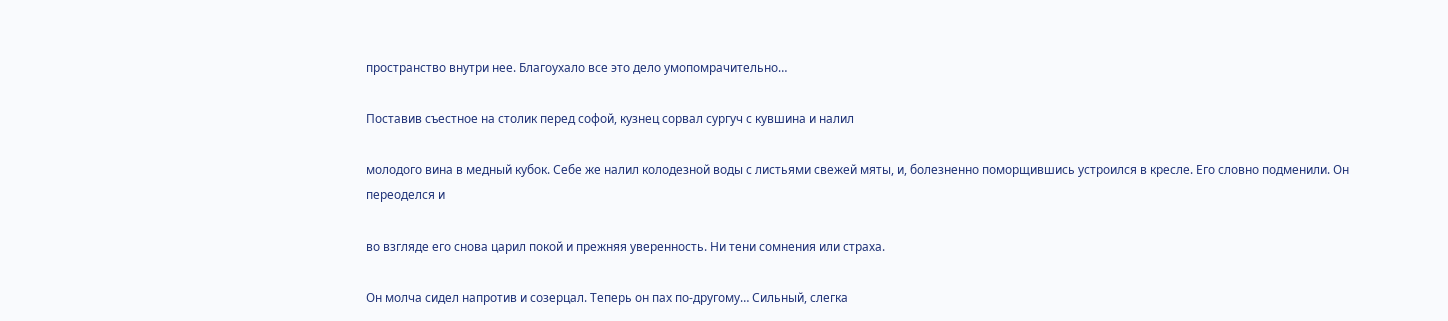пространство внутри нее. Благоухало все это дело умопомрачительно…

Поставив съестное на столик перед софой, кузнец сорвал сургуч с кувшина и налил

молодого вина в медный кубок. Себе же налил колодезной воды с листьями свежей мяты, и, болезненно поморщившись устроился в кресле. Его словно подменили. Он переоделся и

во взгляде его снова царил покой и прежняя уверенность. Ни тени сомнения или страха.

Он молча сидел напротив и созерцал. Теперь он пах по-другому… Сильный, слегка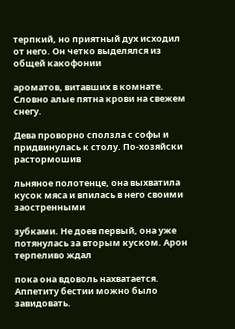терпкий, но приятный дух исходил от него. Он четко выделялся из общей какофонии

ароматов, витавших в комнате. Словно алые пятна крови на свежем снегу.

Дева проворно сползла с софы и придвинулась к столу. По-хозяйски растормошив

льняное полотенце, она выхватила кусок мяса и впилась в него своими заостренными

зубками. Не доев первый, она уже потянулась за вторым куском. Арон терпеливо ждал

пока она вдоволь нахватается. Аппетиту бестии можно было завидовать.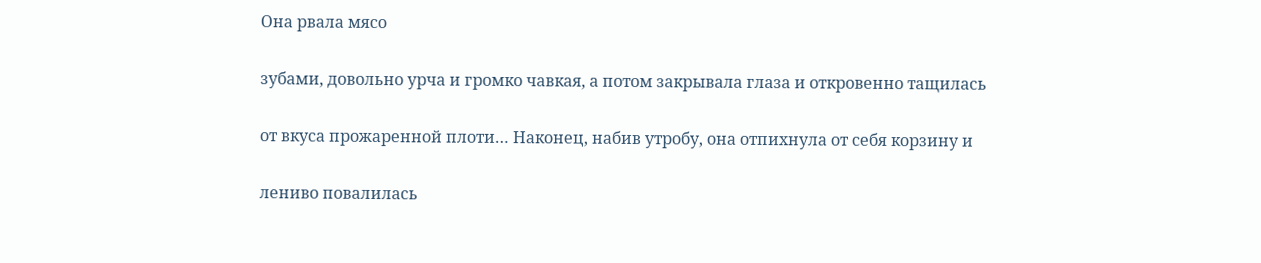Она рвала мясо

зубами, довольно урча и громко чавкая, а потом закрывала глаза и откровенно тащилась

от вкуса прожаренной плоти… Наконец, набив утробу, она отпихнула от себя корзину и

лениво повалилась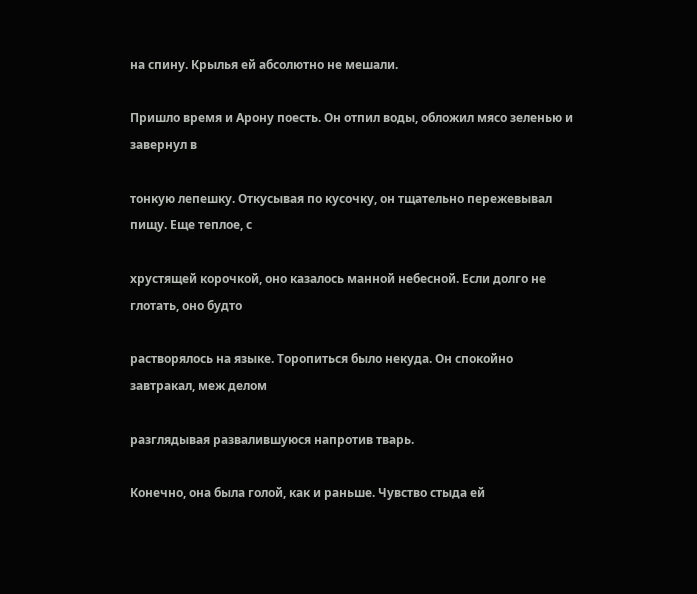на спину. Крылья ей абсолютно не мешали.

Пришло время и Арону поесть. Он отпил воды, обложил мясо зеленью и завернул в

тонкую лепешку. Откусывая по кусочку, он тщательно пережевывал пищу. Еще теплое, с

хрустящей корочкой, оно казалось манной небесной. Если долго не глотать, оно будто

растворялось на языке. Торопиться было некуда. Он спокойно завтракал, меж делом

разглядывая развалившуюся напротив тварь.

Конечно, она была голой, как и раньше. Чувство стыда ей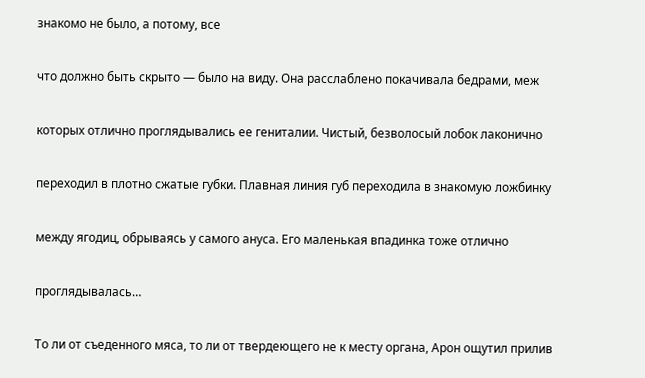знакомо не было, а потому, все

что должно быть скрыто — было на виду. Она расслаблено покачивала бедрами, меж

которых отлично проглядывались ее гениталии. Чистый, безволосый лобок лаконично

переходил в плотно сжатые губки. Плавная линия губ переходила в знакомую ложбинку

между ягодиц, обрываясь у самого ануса. Его маленькая впадинка тоже отлично

проглядывалась…

То ли от съеденного мяса, то ли от твердеющего не к месту органа, Арон ощутил прилив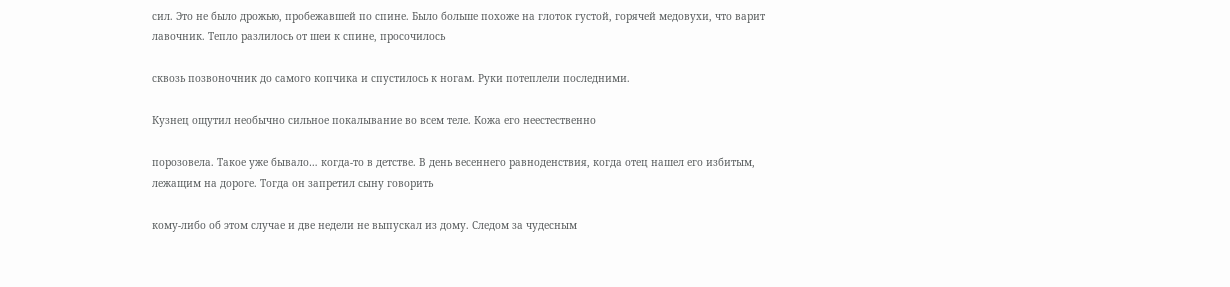сил. Это не было дрожью, пробежавшей по спине. Было больше похоже на глоток густой, горячей медовухи, что варит лавочник. Тепло разлилось от шеи к спине, просочилось

сквозь позвоночник до самого копчика и спустилось к ногам. Руки потеплели последними.

Кузнец ощутил необычно сильное покалывание во всем теле. Кожа его неестественно

порозовела. Такое уже бывало… когда-то в детстве. В день весеннего равноденствия, когда отец нашел его избитым, лежащим на дороге. Тогда он запретил сыну говорить

кому-либо об этом случае и две недели не выпускал из дому. Следом за чудесным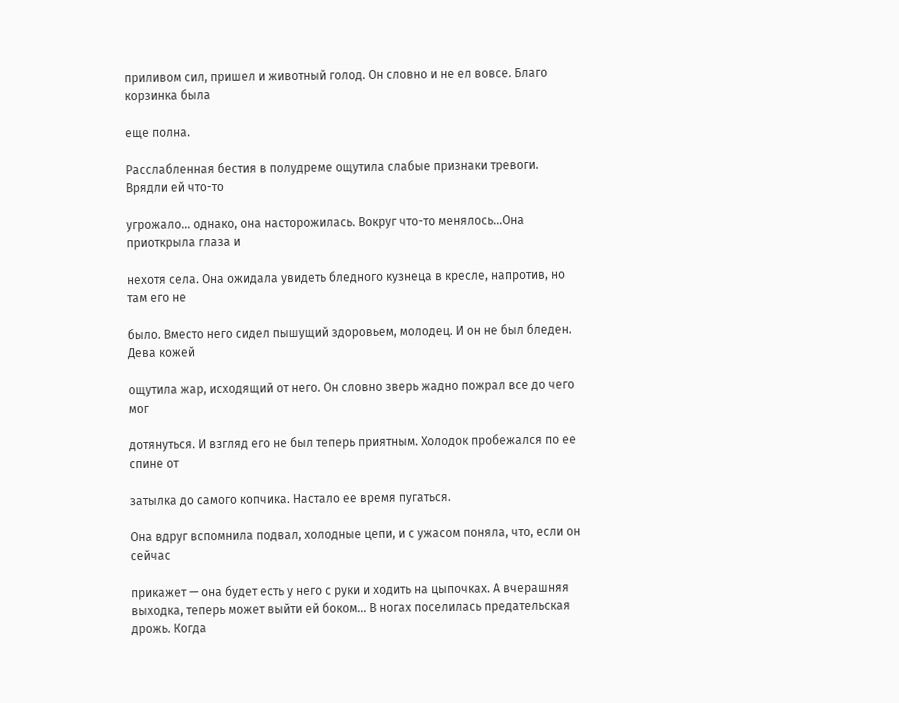приливом сил, пришел и животный голод. Он словно и не ел вовсе. Благо корзинка была

еще полна.

Расслабленная бестия в полудреме ощутила слабые признаки тревоги. Врядли ей что-то

угрожало… однако, она насторожилась. Вокруг что-то менялось…Она приоткрыла глаза и

нехотя села. Она ожидала увидеть бледного кузнеца в кресле, напротив, но там его не

было. Вместо него сидел пышущий здоровьем, молодец. И он не был бледен. Дева кожей

ощутила жар, исходящий от него. Он словно зверь жадно пожрал все до чего мог

дотянуться. И взгляд его не был теперь приятным. Холодок пробежался по ее спине от

затылка до самого копчика. Настало ее время пугаться.

Она вдруг вспомнила подвал, холодные цепи, и с ужасом поняла, что, если он сейчас

прикажет — она будет есть у него с руки и ходить на цыпочках. А вчерашняя выходка, теперь может выйти ей боком… В ногах поселилась предательская дрожь. Когда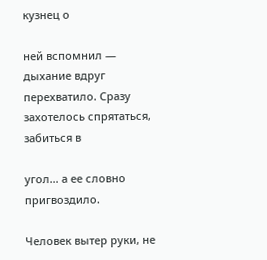кузнец о

ней вспомнил — дыхание вдруг перехватило. Сразу захотелось спрятаться, забиться в

угол… а ее словно пригвоздило.

Человек вытер руки, не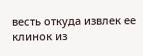весть откуда извлек ее клинок из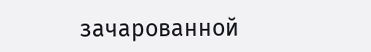зачарованной